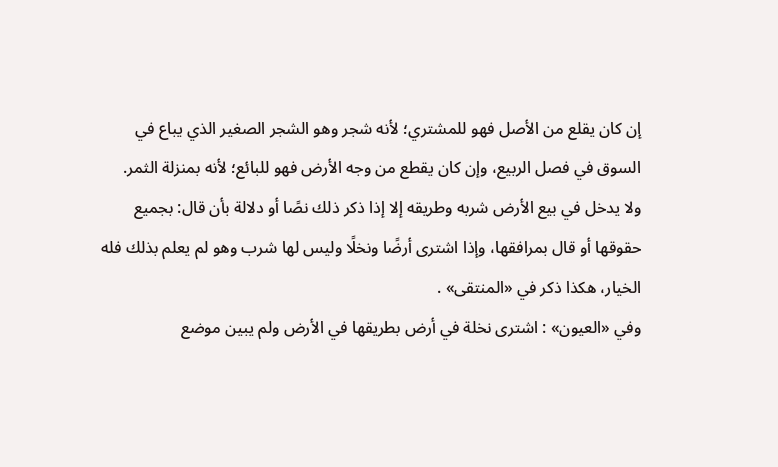إن كان يقلع من الأصل فهو للمشتري؛ لأنه شجر وهو الشجر الصغير الذي يباع في السوق في فصل الربيع، وإن كان يقطع من وجه الأرض فهو للبائع؛ لأنه بمنزلة الثمر.
ولا يدخل في بيع الأرض شربه وطريقه إلا إذا ذكر ذلك نصًا أو دلالة بأن قال: بجميع حقوقها أو قال بمرافقها، وإذا اشترى أرضًا ونخلًا وليس لها شرب وهو لم يعلم بذلك فله الخيار، هكذا ذكر في «المنتقى» .
وفي «العيون» : اشترى نخلة في أرض بطريقها في الأرض ولم يبين موضع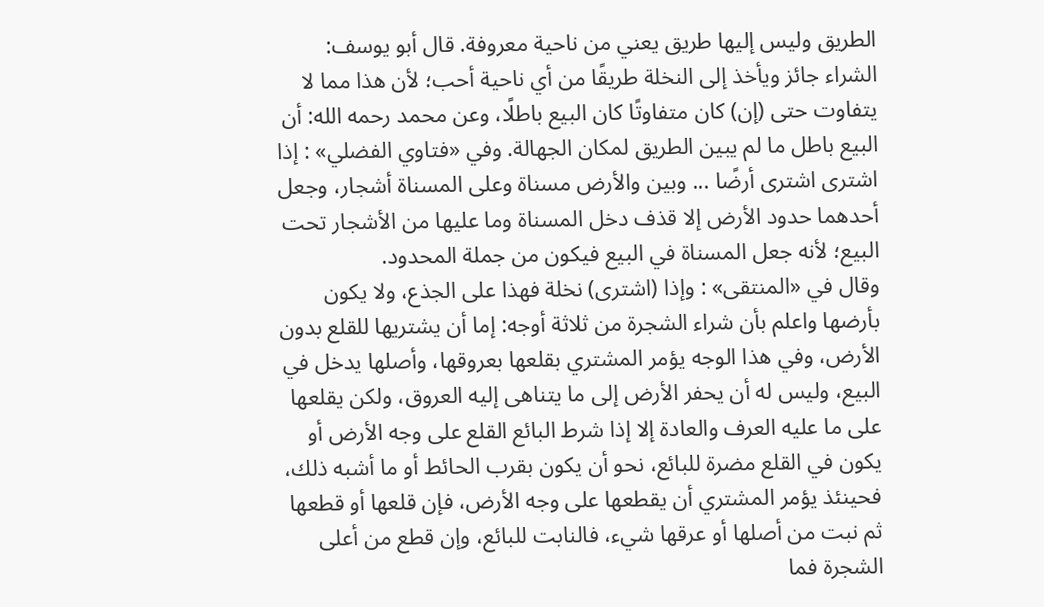الطريق وليس إليها طريق يعني من ناحية معروفة. قال أبو يوسف: الشراء جائز ويأخذ إلى النخلة طريقًا من أي ناحية أحب؛ لأن هذا مما لا يتفاوت حتى (إن) كان متفاوتًا كان البيع باطلًا، وعن محمد رحمه الله: أن البيع باطل ما لم يبين الطريق لمكان الجهالة. وفي «فتاوي الفضلي» : إذا اشترى اشترى أرضًا ... وبين والأرض مسناة وعلى المسناة أشجار، وجعل أحدهما حدود الأرض إلا قذف دخل المسناة وما عليها من الأشجار تحت البيع؛ لأنه جعل المسناة في البيع فيكون من جملة المحدود.
وقال في «المنتقى» : وإذا (اشترى) نخلة فهذا على الجذع، ولا يكون بأرضها واعلم بأن شراء الشجرة من ثلاثة أوجه: إما أن يشتريها للقلع بدون الأرض، وفي هذا الوجه يؤمر المشتري بقلعها بعروقها، وأصلها يدخل في البيع، وليس له أن يحفر الأرض إلى ما يتناهى إليه العروق، ولكن يقلعها على ما عليه العرف والعادة إلا إذا شرط البائع القلع على وجه الأرض أو يكون في القلع مضرة للبائع، نحو أن يكون بقرب الحائط أو ما أشبه ذلك، فحينئذ يؤمر المشتري أن يقطعها على وجه الأرض، فإن قلعها أو قطعها ثم نبت من أصلها أو عرقها شيء، فالنابت للبائع، وإن قطع من أعلى الشجرة فما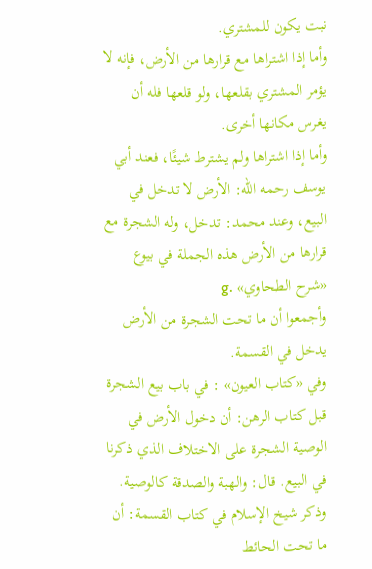نبت يكون للمشتري.
وأما إذا اشتراها مع قرارها من الأرض، فإنه لا يؤمر المشتري بقلعها، ولو قلعها فله أن يغرس مكانها أخرى.
وأما إذا اشتراها ولم يشترط شيئًا، فعند أبي يوسف رحمه الله: الأرض لا تدخل في البيع، وعند محمد: تدخل، وله الشجرة مع قرارها من الأرض هذه الجملة في بيوع «شرح الطحاوي» .g
وأجمعوا أن ما تحت الشجرة من الأرض يدخل في القسمة.
وفي «كتاب العيون» : في باب بيع الشجرة قبل كتاب الرهن: أن دخول الأرض في الوصية الشجرة على الاختلاف الذي ذكرنا في البيع. قال: والهبة والصدقة كالوصية.
وذكر شيخ الإسلام في كتاب القسمة: أن ما تحت الحائط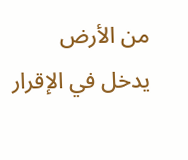من الأرض يدخل في الإقرار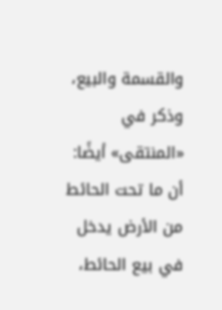والقسمة والبيع، وذكر في «المنتقى» أيضًا: أن ما تحت الحائط من الأرض يدخل في بيع الحائط،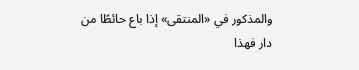والمذكور في «المنتقى» إذا باع حائطًا من دار فهذا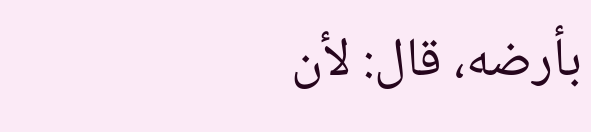بأرضه، قال: لأن